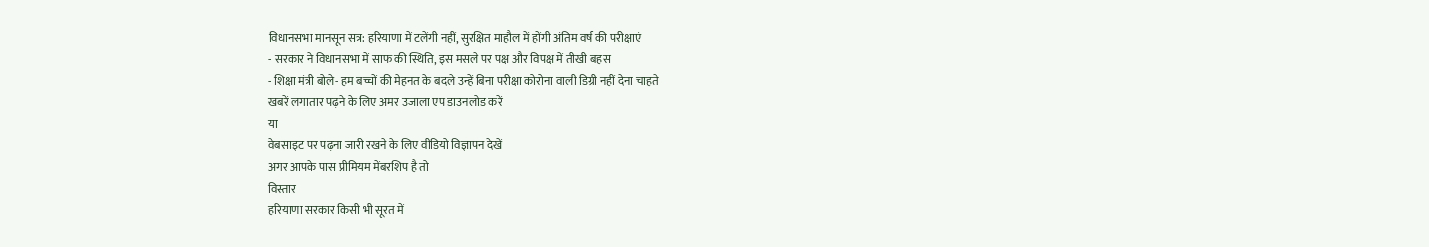विधानसभा मानसून सत्र: हरियाणा में टलेंगी नहीं, सुरक्षित माहौल में होंगी अंतिम वर्ष की परीक्षाएं
- सरकार ने विधानसभा में साफ की स्थिति, इस मसले पर पक्ष और विपक्ष में तीखी बहस
- शिक्षा मंत्री बोले- हम बच्चों की मेहनत के बदले उन्हें बिना परीक्षा कोरोना वाली डिग्री नहीं देना चाहते
खबरें लगातार पढ़ने के लिए अमर उजाला एप डाउनलोड करें
या
वेबसाइट पर पढ़ना जारी रखने के लिए वीडियो विज्ञापन देखें
अगर आपके पास प्रीमियम मेंबरशिप है तो
विस्तार
हरियाणा सरकार किसी भी सूरत में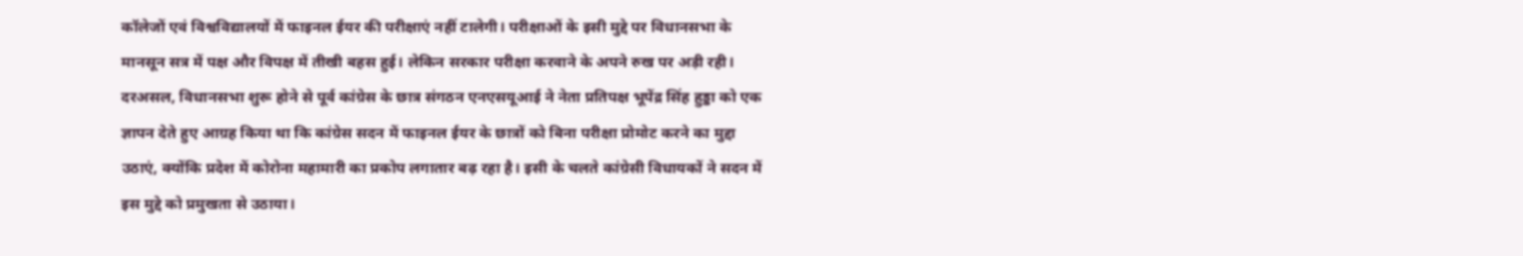कॉलेजों एवं विश्वविद्यालयों में फाइनल ईयर की परीक्षाएं नहीं टालेगी। परीक्षाओं के इसी मुद्दे पर विधानसभा के मानसून सत्र में पक्ष और विपक्ष में तीखी बहस हुई। लेकिन सरकार परीक्षा करवाने के अपने रुख पर अड़ी रही।
दरअसल, विधानसभा शुरू होने से पूर्व कांग्रेस के छात्र संगठन एनएसयूआई ने नेता प्रतिपक्ष भूपेंद्र सिंह हुड्डा को एक ज्ञापन देते हुए आग्रह किया था कि कांग्रेस सदन में फाइनल ईयर के छात्रों को बिना परीक्षा प्रोमोट करने का मुद्दा उठाएं, क्योंकि प्रदेश में कोरोना महामारी का प्रकोप लगातार बढ़ रहा है। इसी के चलते कांग्रेसी विधायकों ने सदन में इस मुद्दे को प्रमुखता से उठाया।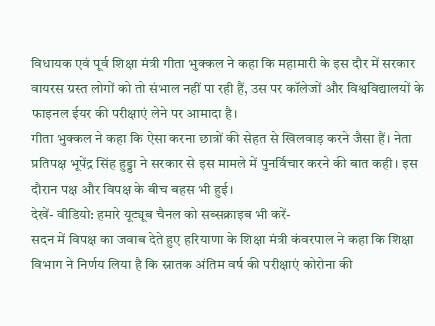विधायक एवं पूर्व शिक्षा मंत्री गीता भुक्कल ने कहा कि महामारी के इस दौर में सरकार वायरस ग्रस्त लोगों को तो संभाल नहीं पा रही हैं, उस पर कॉलेजों और विश्वविद्यालयों के फाइनल ईयर की परीक्षाएं लेने पर आमादा है।
गीता भुक्कल ने कहा कि ऐसा करना छात्रों की सेहत से खिलवाड़ करने जैसा हैं। नेता प्रतिपक्ष भूपेंद्र सिंह हुड्डा ने सरकार से इस मामले में पुनर्विचार करने की बात कही। इस दौरान पक्ष और विपक्ष के बीच बहस भी हुई।
देखें- वीडियो: हमारे यूट्यूब चैनल को सब्सक्राइब भी करें-
सदन में विपक्ष का जवाब देते हुए हरियाणा के शिक्षा मंत्री कंवरपाल ने कहा कि शिक्षा विभाग ने निर्णय लिया है कि स्नातक अंतिम वर्ष की परीक्षाएं कोरोना की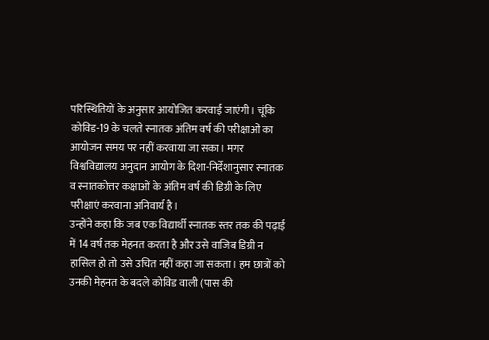परिस्थितियों के अनुसार आयोजित करवाई जाएंगी। चूंकि कोविड-19 के चलते स्नातक अंतिम वर्ष की परीक्षाओं का आयोजन समय पर नहीं करवाया जा सका। मगर विश्वविद्यालय अनुदान आयोग के दिशा-निर्देशानुसार स्नातक व स्नातकोत्तर कक्षाओं के अंतिम वर्ष की डिग्री के लिए परीक्षाएं करवाना अनिवार्य है।
उन्होंने कहा कि जब एक विद्यार्थी स्नातक स्तर तक की पढ़ाई में 14 वर्ष तक मेहनत करता है और उसे वाजिब डिग्री न हासिल हो तो उसे उचित नहीं कहा जा सकता। हम छात्रों को उनकी मेहनत के बदले कोविड वाली (पास की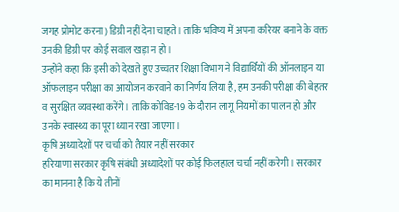जगह प्रोमोट करना) डिग्री नहीं देना चाहते। ताकि भविष्य में अपना करियर बनाने के वक्त उनकी डिग्री पर कोई सवाल खड़ा न हो।
उन्होंने कहा कि इसी को देखते हुए उच्चतर शिक्षा विभाग ने विद्यार्थियों की ऑनलाइन या ऑफलाइन परीक्षा का आयोजन करवाने का निर्णय लिया है, हम उनकी परीक्षा की बेहतर व सुरक्षित व्यवस्था करेंगे। ताकि कोविड-19 के दौरान लागू नियमों का पालन हो और उनके स्वास्थ्य का पूरा ध्यान रखा जाएगा।
कृषि अध्यादेशों पर चर्चा को तैयार नहीं सरकार
हरियाणा सरकार कृषि संबंधी अध्यादेशों पर कोई फिलहाल चर्चा नहीं करेगी। सरकार का मानना है कि ये तीनों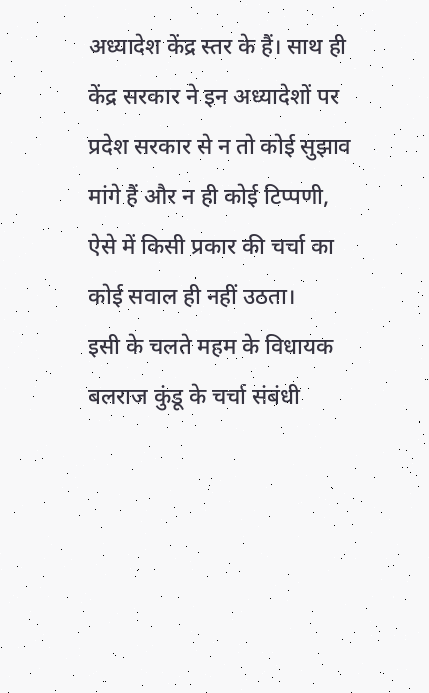अध्यादेश केंद्र स्तर के हैं। साथ ही केंद्र सरकार ने इन अध्यादेशों पर प्रदेश सरकार से न तो कोई सुझाव मांगे हैं और न ही कोई टिप्पणी, ऐसे में किसी प्रकार की चर्चा का कोई सवाल ही नहीं उठता।
इसी के चलते महम के विधायक बलराज कुंडू के चर्चा संबंधी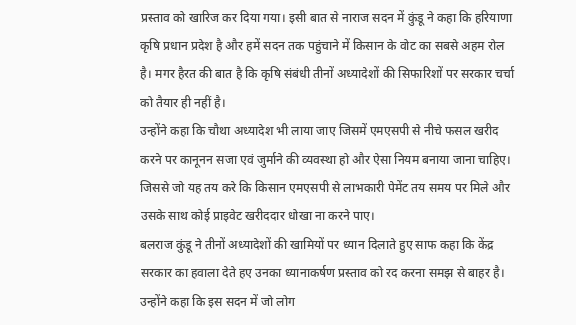प्रस्ताव को खारिज कर दिया गया। इसी बात से नाराज सदन में कुंडू ने कहा कि हरियाणा कृषि प्रधान प्रदेश है और हमें सदन तक पहुंचाने में किसान के वोट का सबसे अहम रोल है। मगर हैरत की बात है कि कृषि संबंधी तीनों अध्यादेशों की सिफारिशों पर सरकार चर्चा को तैयार ही नहीं है।
उन्होंने कहा कि चौथा अध्यादेश भी लाया जाए जिसमें एमएसपी से नीचे फसल खरीद करने पर कानूनन सजा एवं जुर्माने की व्यवस्था हो और ऐसा नियम बनाया जाना चाहिए। जिससे जो यह तय करे कि किसान एमएसपी से लाभकारी पेमेंट तय समय पर मिले और उसके साथ कोई प्राइवेट खरीददार धोखा ना करने पाए।
बलराज कुंडू ने तीनों अध्यादेशों की खामियों पर ध्यान दिलाते हुए साफ कहा कि केंद्र सरकार का हवाला देते हए उनका ध्यानाकर्षण प्रस्ताव को रद करना समझ से बाहर है। उन्होंने कहा कि इस सदन में जो लोग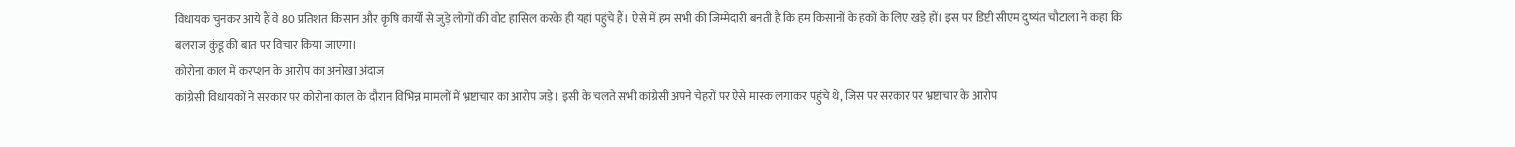विधायक चुनकर आये हैं वे 80 प्रतिशत किसान और कृषि कार्यों से जुड़े लोगों की वोट हासिल करके ही यहां पहुंचे हैं। ऐसे में हम सभी की जिम्मेदारी बनती है कि हम किसानों के हकों के लिए खड़े हों। इस पर डिप्टी सीएम दुष्यंत चौटाला ने कहा कि बलराज कुंडू की बात पर विचार किया जाएगा।
कोरोना काल में करप्शन के आरोप का अनोखा अंदाज
कांग्रेसी विधायकों ने सरकार पर कोरोना काल के दौरान विभिन्न मामलों में भ्रष्टाचार का आरोप जड़े। इसी के चलते सभी कांग्रेसी अपने चेहरों पर ऐसे मास्क लगाकर पहुंचे थे, जिस पर सरकार पर भ्रष्टाचार के आरोप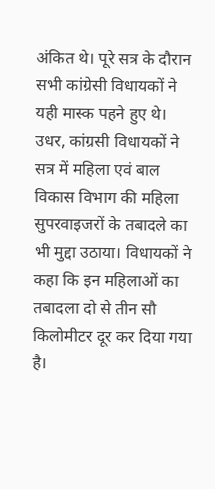अंकित थे। पूरे सत्र के दौरान सभी कांग्रेसी विधायकों ने यही मास्क पहने हुए थे।
उधर, कांग्रसी विधायकों ने सत्र में महिला एवं बाल विकास विभाग की महिला सुपरवाइजरों के तबादले का भी मुद्दा उठाया। विधायकों ने कहा कि इन महिलाओं का तबादला दो से तीन सौ किलोमीटर दूर कर दिया गया है।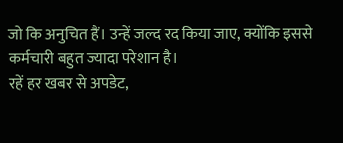जो कि अनुचित हैं। उन्हें जल्द रद किया जाए, क्योंकि इससे कर्मचारी बहुत ज्यादा परेशान है।
रहें हर खबर से अपडेट,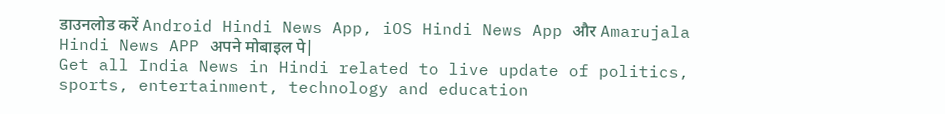डाउनलोड करें Android Hindi News App, iOS Hindi News App और Amarujala Hindi News APP अपने मोबाइल पे|
Get all India News in Hindi related to live update of politics, sports, entertainment, technology and education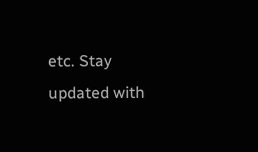etc. Stay updated with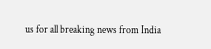us for all breaking news from India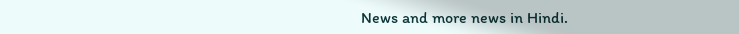News and more news in Hindi.